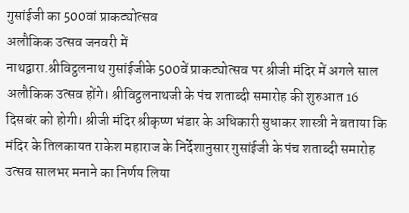गुसांईजी का 500वां प्राकट्योत्सव
अलौकिक उत्सव जनवरी में
नाथद्वारा.श्रीविट्ठलनाथ गुसांईजीके 500वें प्राकट्योत्सव पर श्रीजी मंदिर में अगले साल अलौकिक उत्सव होंगे। श्रीविट्ठलनाथजी के पंच शताब्दी समारोह की शुरुआत 16 दिसबंर को होगी। श्रीजी मंदिर श्रीकृष्ण भंडार के अधिकारी सुधाकर शास्त्री ने बताया कि मंदिर के तिलकायत राकेश महाराज के निर्देशानुसार गुसांईजी के पंच शताब्दी समारोह उत्सव सालभर मनाने का निर्णय लिया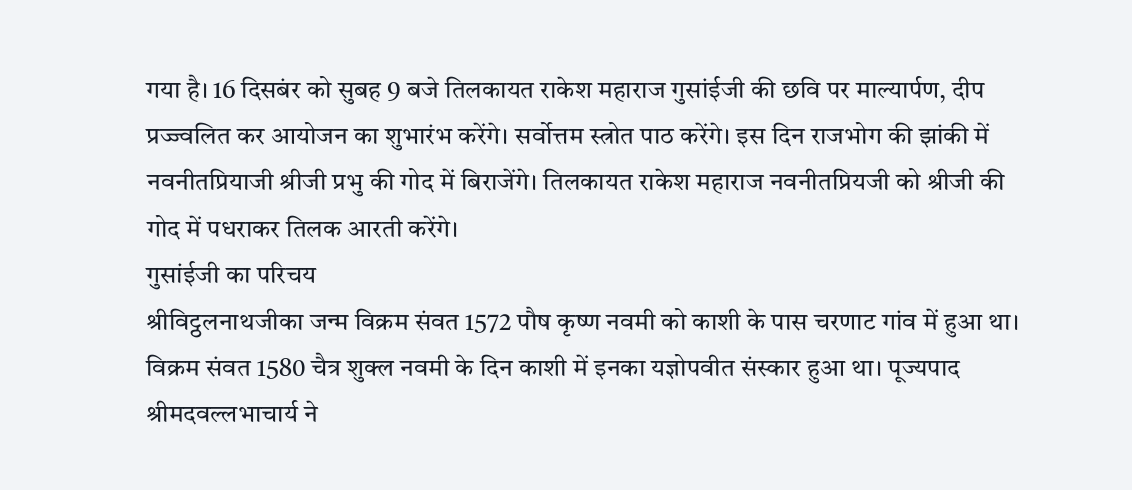गया है। 16 दिसबंर को सुबह 9 बजे तिलकायत राकेश महाराज गुसांईजी की छवि पर माल्यार्पण, दीप प्रज्ज्वलित कर आयोजन का शुभारंभ करेंगे। सर्वोत्तम स्त्रोत पाठ करेंगे। इस दिन राजभोग की झांकी में नवनीतप्रियाजी श्रीजी प्रभु की गोद में बिराजेंगे। तिलकायत राकेश महाराज नवनीतप्रियजी को श्रीजी की गोद में पधराकर तिलक आरती करेंगे।
गुसांईजी का परिचय
श्रीविट्ठलनाथजीका जन्म विक्रम संवत 1572 पौष कृष्ण नवमी को काशी के पास चरणाट गांव में हुआ था। विक्रम संवत 1580 चैत्र शुक्ल नवमी के दिन काशी में इनका यज्ञोपवीत संस्कार हुआ था। पूज्यपाद श्रीमदवल्लभाचार्य ने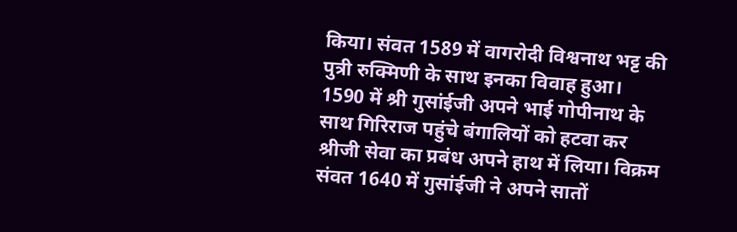किया। संवत 1589 में वागरोदी विश्वनाथ भट्ट की पुत्री रुक्मिणी के साथ इनका विवाह हुआ। 1590 में श्री गुसांईजी अपने भाई गोपीनाथ के साथ गिरिराज पहुंचे बंगालियों को हटवा कर श्रीजी सेवा का प्रबंध अपने हाथ में लिया। विक्रम संवत 1640 में गुसांईजी ने अपने सातों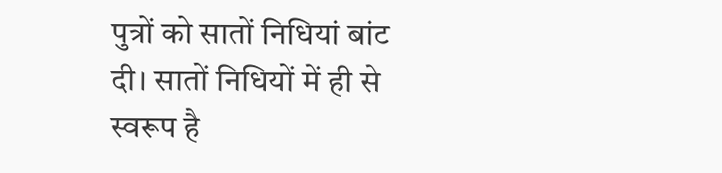पुत्रों को सातों निधियां बांट दी। सातों निधियों में ही से स्वरूप है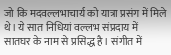जो कि मदवल्लभाचार्य को यात्रा प्रसंग में मिले थे। ये सात निधियां वल्लभ संप्रदाय में सातघर के नाम से प्रसिद्ध है। संगीत में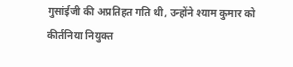गुसांईजी की अप्रतिहत गति थी, उन्होंने श्याम कुमार को कीर्तनिया नियुक्त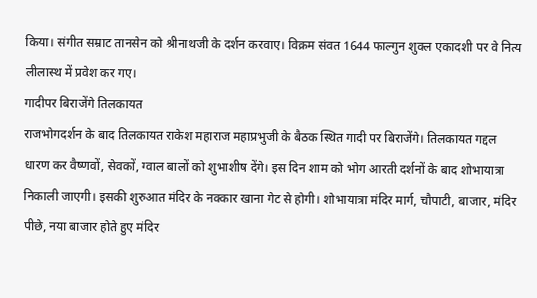किया। संगीत सम्राट तानसेन को श्रीनाथजी के दर्शन करवाए। विक्रम संवत 1644 फाल्गुन शुक्ल एकादशी पर वे नित्य लीलास्थ में प्रवेश कर गए।
गादीपर बिराजेंगे तिलकायत
राजभोगदर्शन के बाद तिलकायत राकेश महाराज महाप्रभुजी के बैठक स्थित गादी पर बिराजेंगे। तिलकायत गद्दल धारण कर वैष्णवों, सेवकों, ग्वाल बालों को शुभाशीष देंगे। इस दिन शाम को भोग आरती दर्शनों के बाद शोभायात्रा निकाली जाएगी। इसकी शुरुआत मंदिर के नक्कार खाना गेट से होगी। शोभायात्रा मंदिर मार्ग, चौपाटी, बाजार, मंदिर पीछे, नया बाजार होते हुए मंदिर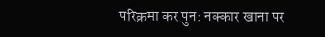परिक्रमा कर पुन: नक्कार खाना पर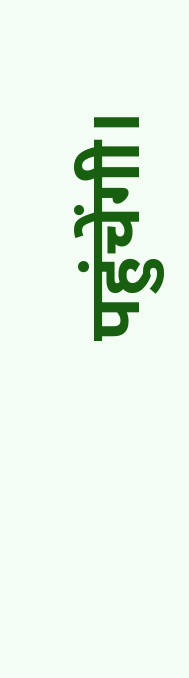पहुंचेंगी।